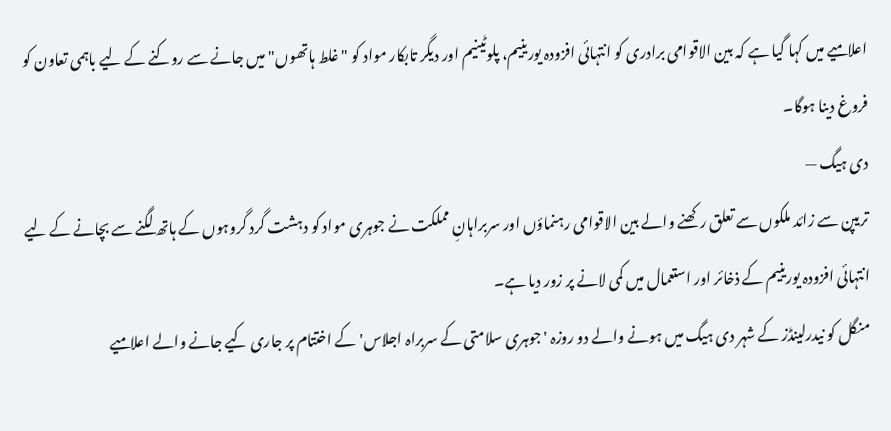اعلامیے میں کہا گیا ہے کہ بین الاقوامی برادری کو انتہائی افزودہ یورینیم، پلوٹینیم اور دیگر تابکار مواد کو "غلط ہاتھوں" میں جانے سے روکنے کے لیے باہمی تعاون کو فروغ دینا ہوگا۔
دی ہیگ —
تریپن سے زائد ملکوں سے تعلق رکھنے والے بین الاقوامی رہنماؤں اور سربراہانِ مملکت نے جوہری مواد کو دہشت گرد گروہوں کے ہاتھ لگنے سے بچانے کے لیے انتہائی افزودہ یورینیم کے ذخائر اور استعمال میں کمی لانے پر زور دیا ہے۔
منگل کو نیدرلینڈز کے شہر دی ہیگ میں ہونے والے دو روزہ 'جوہری سلامتی کے سربراہ اجلاس' کے اختتام پر جاری کیے جانے والے اعلامیے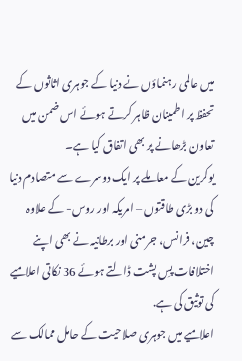میں عالمی رہنماؤں نے دنیا کے جوہری اثاثوں کے تحفظ پر اطمینان ظاہر کرتے ہوئے اس ضمن میں تعاون بڑھانے پر بھی اتفاق کیا ہے۔
یوکرین کے معاملے پر ایک دوسرے سے متصادم دنیا کی دو بڑی طاقتوں – امریکہ اور روس- کے علاوہ چین، فرانس، جرمنی اور برطانیہ نے بھی اپنے اختلافات پسِ پشت ڈالتے ہوئے 36 نکاتی اعلامیے کی توثیق کی ہے.
اعلامیے میں جوہری صلاحیت کے حامل ممالک سے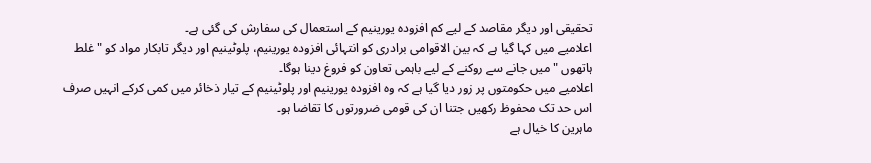تحقیقی اور دیگر مقاصد کے لیے کم افزودہ یورینیم کے استعمال کی سفارش کی گئی ہے۔
اعلامیے میں کہا گیا ہے کہ بین الاقوامی برادری کو انتہائی افزودہ یورینیم، پلوٹینیم اور دیگر تابکار مواد کو "غلط ہاتھوں " میں جانے سے روکنے کے لیے باہمی تعاون کو فروغ دینا ہوگا۔
اعلامیے میں حکومتوں پر زور دیا گیا ہے کہ وہ افزودہ یورینیم اور پلوٹینیم کے تیار ذخائر میں کمی کرکے انہیں صرف اس حد تک محفوظ رکھیں جتنا ان کی قومی ضرورتوں کا تقاضا ہو۔
ماہرین کا خیال ہے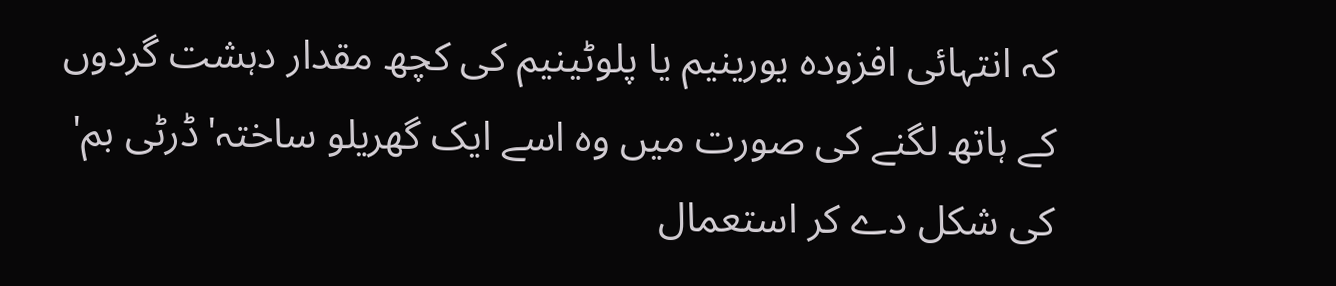کہ انتہائی افزودہ یورینیم یا پلوٹینیم کی کچھ مقدار دہشت گردوں کے ہاتھ لگنے کی صورت میں وہ اسے ایک گھریلو ساختہ'ڈرٹی بم' کی شکل دے کر استعمال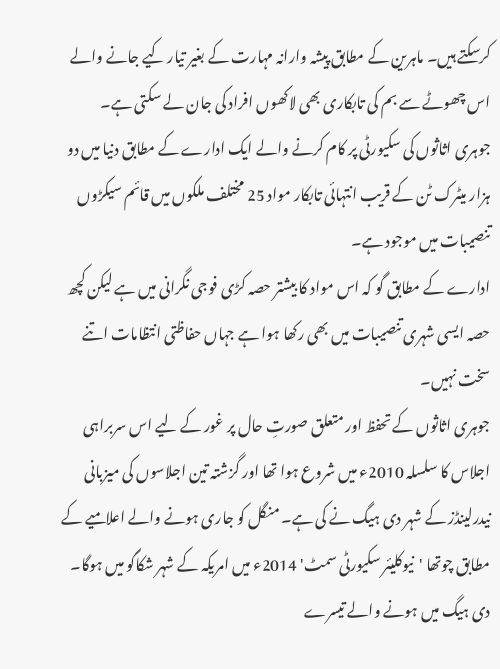کرسکتے ہیں۔ ماہرین کے مطابق پیشہ وارانہ مہارت کے بغیر تیار کیے جانے والے اس چھوٹے سے بم کی تابکاری بھی لاکھوں افراد کی جان لے سکتی ہے۔
جوہری اثاثوں کی سکیورٹی پر کام کرنے والے ایک ادارے کے مطابق دنیا میں دو ہزار میٹرک ٹن کے قریب انتہائی تابکار مواد 25 مختلف ملکوں میں قائم سیکڑوں تنصیبات میں موجود ہے۔
ادارے کے مطابق گو کہ اس مواد کا بیشتر حصہ کڑی فوجی نگرانی میں ہے لیکن کچھ حصہ ایسی شہری تنصیبات میں بھی رکھا ہوا ہے جہاں حفاظتی انتظامات اتنے سخت نہیں۔
جوہری اثاثوں کے تحفظ اور متعلق صورتِ حال پر غور کے لیے اس سربراہی اجلاس کا سلسلہ 2010ء میں شروع ہوا تھا اور گزشتہ تین اجلاسوں کی میزبانی نیدرلینڈز کے شہر دی ہیگ نے کی ہے۔ منگل کو جاری ہونے والے اعلامیے کے مطابق چوتھا 'نیوکلیئر سکیورٹی سمٹ' 2014ء میں امریکہ کے شہر شکاگو میں ہوگا۔
دی ہیگ میں ہونے والے تیسرے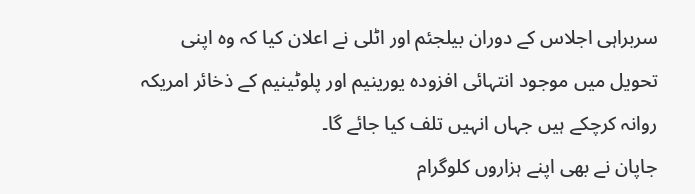سربراہی اجلاس کے دوران بیلجئم اور اٹلی نے اعلان کیا کہ وہ اپنی تحویل میں موجود انتہائی افزودہ یورینیم اور پلوٹینیم کے ذخائر امریکہ روانہ کرچکے ہیں جہاں انہیں تلف کیا جائے گا۔
جاپان نے بھی اپنے ہزاروں کلوگرام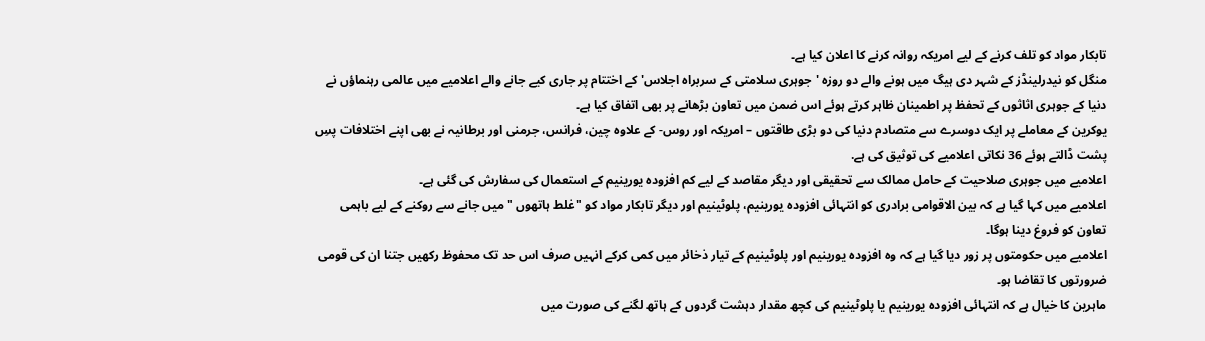تابکار مواد کو تلف کرنے کے لیے امریکہ روانہ کرنے کا اعلان کیا ہے۔
منگل کو نیدرلینڈز کے شہر دی ہیگ میں ہونے والے دو روزہ 'جوہری سلامتی کے سربراہ اجلاس' کے اختتام پر جاری کیے جانے والے اعلامیے میں عالمی رہنماؤں نے دنیا کے جوہری اثاثوں کے تحفظ پر اطمینان ظاہر کرتے ہوئے اس ضمن میں تعاون بڑھانے پر بھی اتفاق کیا ہے۔
یوکرین کے معاملے پر ایک دوسرے سے متصادم دنیا کی دو بڑی طاقتوں – امریکہ اور روس- کے علاوہ چین، فرانس، جرمنی اور برطانیہ نے بھی اپنے اختلافات پسِ پشت ڈالتے ہوئے 36 نکاتی اعلامیے کی توثیق کی ہے.
اعلامیے میں جوہری صلاحیت کے حامل ممالک سے تحقیقی اور دیگر مقاصد کے لیے کم افزودہ یورینیم کے استعمال کی سفارش کی گئی ہے۔
اعلامیے میں کہا گیا ہے کہ بین الاقوامی برادری کو انتہائی افزودہ یورینیم، پلوٹینیم اور دیگر تابکار مواد کو "غلط ہاتھوں " میں جانے سے روکنے کے لیے باہمی تعاون کو فروغ دینا ہوگا۔
اعلامیے میں حکومتوں پر زور دیا گیا ہے کہ وہ افزودہ یورینیم اور پلوٹینیم کے تیار ذخائر میں کمی کرکے انہیں صرف اس حد تک محفوظ رکھیں جتنا ان کی قومی ضرورتوں کا تقاضا ہو۔
ماہرین کا خیال ہے کہ انتہائی افزودہ یورینیم یا پلوٹینیم کی کچھ مقدار دہشت گردوں کے ہاتھ لگنے کی صورت میں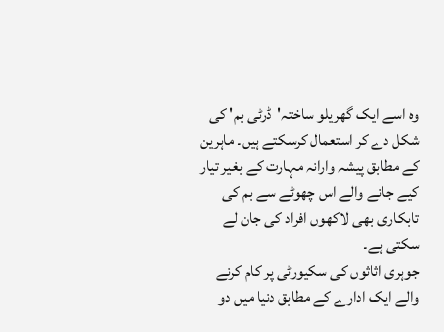وہ اسے ایک گھریلو ساختہ'ڈرٹی بم' کی شکل دے کر استعمال کرسکتے ہیں۔ ماہرین کے مطابق پیشہ وارانہ مہارت کے بغیر تیار کیے جانے والے اس چھوٹے سے بم کی تابکاری بھی لاکھوں افراد کی جان لے سکتی ہے۔
جوہری اثاثوں کی سکیورٹی پر کام کرنے والے ایک ادارے کے مطابق دنیا میں دو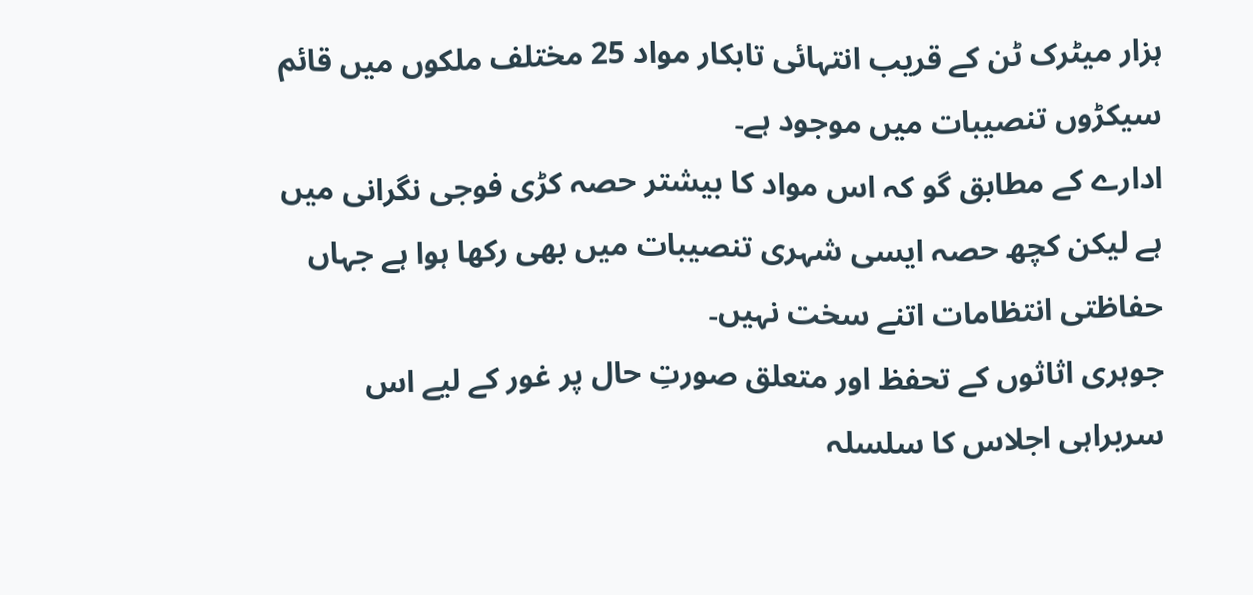ہزار میٹرک ٹن کے قریب انتہائی تابکار مواد 25 مختلف ملکوں میں قائم سیکڑوں تنصیبات میں موجود ہے۔
ادارے کے مطابق گو کہ اس مواد کا بیشتر حصہ کڑی فوجی نگرانی میں ہے لیکن کچھ حصہ ایسی شہری تنصیبات میں بھی رکھا ہوا ہے جہاں حفاظتی انتظامات اتنے سخت نہیں۔
جوہری اثاثوں کے تحفظ اور متعلق صورتِ حال پر غور کے لیے اس سربراہی اجلاس کا سلسلہ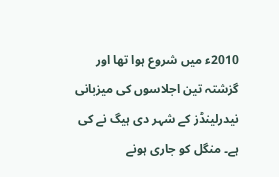2010ء میں شروع ہوا تھا اور گزشتہ تین اجلاسوں کی میزبانی نیدرلینڈز کے شہر دی ہیگ نے کی ہے۔ منگل کو جاری ہونے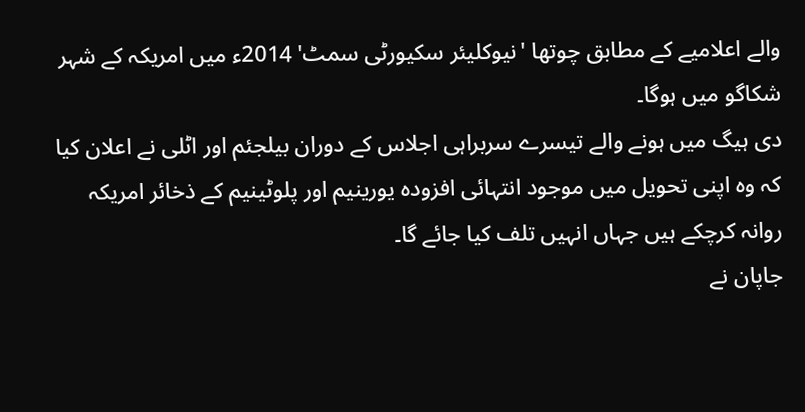والے اعلامیے کے مطابق چوتھا 'نیوکلیئر سکیورٹی سمٹ' 2014ء میں امریکہ کے شہر شکاگو میں ہوگا۔
دی ہیگ میں ہونے والے تیسرے سربراہی اجلاس کے دوران بیلجئم اور اٹلی نے اعلان کیا کہ وہ اپنی تحویل میں موجود انتہائی افزودہ یورینیم اور پلوٹینیم کے ذخائر امریکہ روانہ کرچکے ہیں جہاں انہیں تلف کیا جائے گا۔
جاپان نے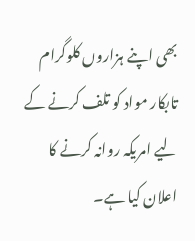بھی اپنے ہزاروں کلوگرام تابکار مواد کو تلف کرنے کے لیے امریکہ روانہ کرنے کا اعلان کیا ہے۔